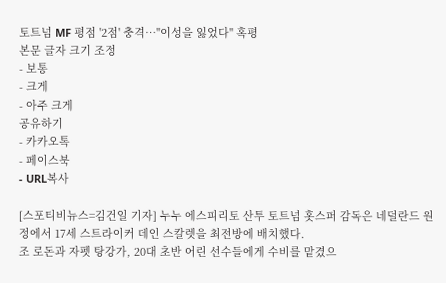토트넘 MF 평점 '2점' 충격…"이성을 잃었다" 혹평
본문 글자 크기 조정
- 보통
- 크게
- 아주 크게
공유하기
- 카카오톡
- 페이스북
- URL복사

[스포티비뉴스=김건일 기자] 누누 에스피리토 산투 토트넘 홋스퍼 감독은 네덜란드 원정에서 17세 스트라이커 데인 스칼렛을 최전방에 배치했다.
조 로돈과 자펫 탕강가, 20대 초반 어린 선수들에게 수비를 맡겼으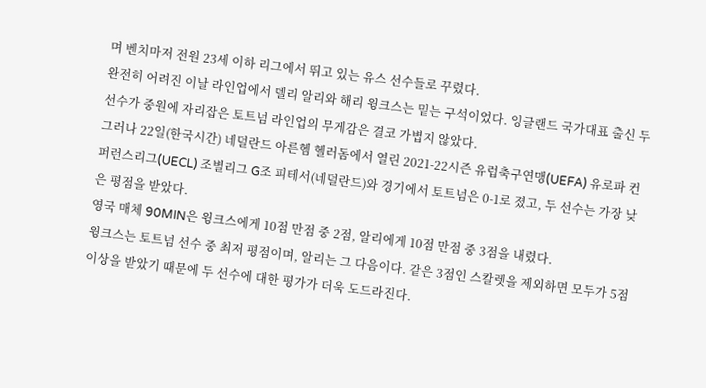며 벤치마저 전원 23세 이하 리그에서 뛰고 있는 유스 선수들로 꾸렸다.
완전히 어려진 이날 라인업에서 델리 알리와 해리 윙크스는 밑는 구석이었다. 잉글랜드 국가대표 출신 두 선수가 중원에 자리잡은 토트넘 라인업의 무게감은 결코 가볍지 않았다.
그러나 22일(한국시간) 네덜란드 아른헴 헬러돔에서 열린 2021-22시즌 유럽축구연맹(UEFA) 유로파 컨퍼런스리그(UECL) 조별리그 G조 피테서(네덜란드)와 경기에서 토트넘은 0-1로 졌고, 두 선수는 가장 낮은 평점을 받았다.
영국 매체 90MIN은 윙크스에게 10점 만점 중 2점, 알리에게 10점 만점 중 3점을 내렸다.
윙크스는 토트넘 선수 중 최저 평점이며, 알리는 그 다음이다. 같은 3점인 스칼렛을 제외하면 모두가 5점 이상을 받았기 때문에 두 선수에 대한 평가가 더욱 도드라진다.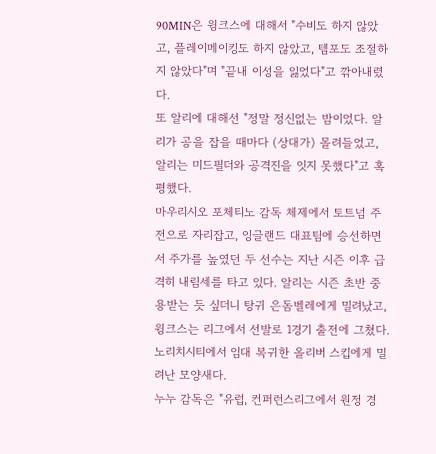90MIN은 윙크스에 대해서 "수비도 하지 않았고, 플레이메이킹도 하지 않았고, 템포도 조절하지 않았다"며 "끝내 이성을 잃었다"고 깎아내렸다.
또 알리에 대해선 "정말 정신없는 밤이었다. 알리가 공을 잡을 때마다 (상대가) 몰려들었고, 알리는 미드필더와 공격진을 잇지 못했다"고 혹평했다.
마우리시오 포체티노 감독 체제에서 토트넘 주전으로 자리잡고, 잉글랜드 대표팀에 승선하면서 주가를 높였던 두 선수는 지난 시즌 이후 급격히 내림세를 타고 있다. 알리는 시즌 초반 중용받는 듯 싶더니 탕귀 은돔벨레에게 밀려났고, 윙크스는 리그에서 선발로 1경기 출전에 그쳤다. 노리치시티에서 임대 복귀한 올리버 스킵에게 밀려난 모양새다.
누누 감독은 "유럽, 컨퍼런스리그에서 원정 경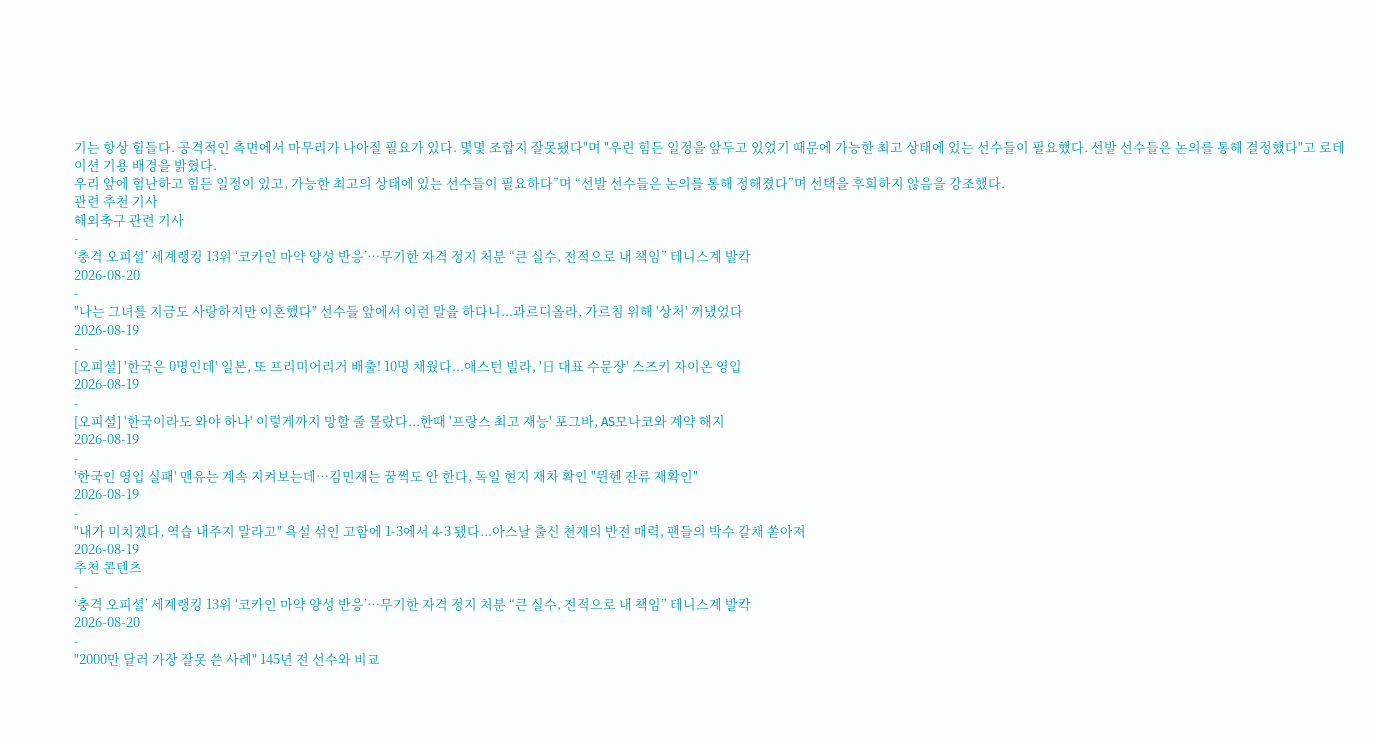기는 항상 힘들다. 공격적인 측면에서 마무리가 나아질 필요가 있다. 몇몇 조합지 잘못됐다"며 "우린 힘든 일정을 앞두고 있었기 때문에 가능한 최고 상태에 있는 선수들이 필요했다. 선발 선수들은 논의를 통해 결정했다"고 로테이션 기용 배경을 밝혔다.
우리 앞에 험난하고 힘든 일정이 있고, 가능한 최고의 상태에 있는 선수들이 필요하다”며 “선발 선수들은 논의를 통해 정해졌다”며 선택을 후회하지 않음을 강조했다.
관련 추천 기사
해외축구 관련 기사
-
‘충격 오피셜’ 세계랭킹 13위 ‘코카인 마약 양성 반응’…무기한 자격 정지 처분 “큰 실수, 전적으로 내 책임” 테니스계 발칵
2026-08-20
-
"나는 그녀를 지금도 사랑하지만 이혼했다" 선수들 앞에서 이런 말을 하다니...과르디올라, 가르침 위해 '상처' 꺼냈었다
2026-08-19
-
[오피셜] '한국은 0명인데' 일본, 또 프리미어리거 배출! 10명 채웠다...애스턴 빌라, '日 대표 수문장' 스즈키 자이온 영입
2026-08-19
-
[오피셜] '한국이라도 와야 하나' 이렇게까지 망할 줄 몰랐다...한때 '프랑스 최고 재능' 포그바, AS모나코와 계약 해지
2026-08-19
-
'한국인 영입 실패' 맨유는 계속 지켜보는데…김민재는 꿈쩍도 안 한다, 독일 현지 재차 확인 "뮌헨 잔류 재확인"
2026-08-19
-
"내가 미치겠다, 역습 내주지 말라고" 욕설 섞인 고함에 1-3에서 4-3 됐다...아스날 출신 천재의 반전 매력, 팬들의 박수 갈채 쏟아져
2026-08-19
추천 콘텐츠
-
‘충격 오피셜’ 세계랭킹 13위 ‘코카인 마약 양성 반응’…무기한 자격 정지 처분 “큰 실수, 전적으로 내 책임” 테니스계 발칵
2026-08-20
-
"2000만 달러 가장 잘못 쓴 사례" 145년 전 선수와 비교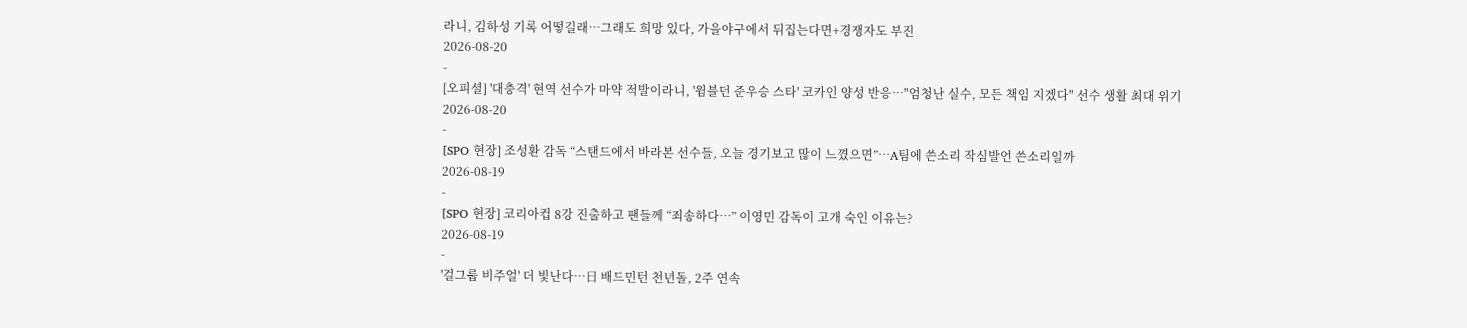라니, 김하성 기록 어떻길래…그래도 희망 있다, 가을야구에서 뒤집는다면+경쟁자도 부진
2026-08-20
-
[오피셜] '대충격' 현역 선수가 마약 적발이라니, '윔블던 준우승 스타' 코카인 양성 반응…"엄청난 실수, 모든 책임 지겠다" 선수 생활 최대 위기
2026-08-20
-
[SPO 현장] 조성환 감독 “스탠드에서 바라본 선수들, 오늘 경기보고 많이 느꼈으면”…A팀에 쓴소리 작심발언 쓴소리일까
2026-08-19
-
[SPO 현장] 코리아컵 8강 진출하고 팬들께 “죄송하다…” 이영민 감독이 고개 숙인 이유는?
2026-08-19
-
'걸그룹 비주얼' 더 빛난다…日 배드민턴 천년돌, 2주 연속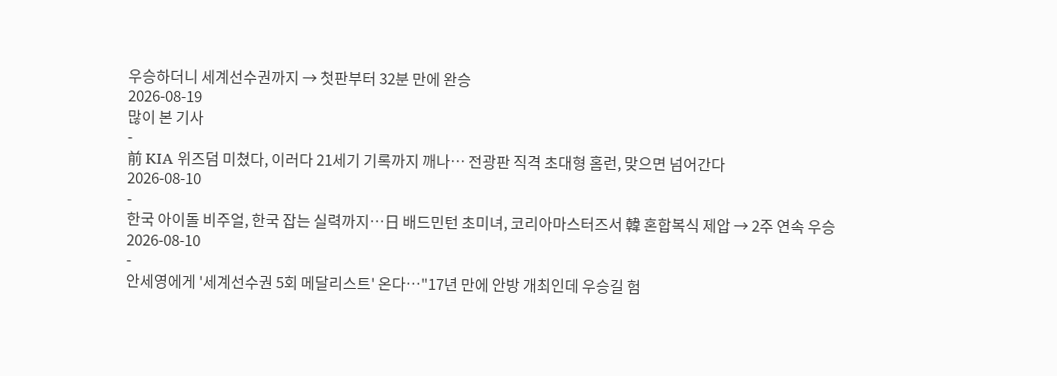우승하더니 세계선수권까지 → 첫판부터 32분 만에 완승
2026-08-19
많이 본 기사
-
前 KIA 위즈덤 미쳤다, 이러다 21세기 기록까지 깨나… 전광판 직격 초대형 홈런, 맞으면 넘어간다
2026-08-10
-
한국 아이돌 비주얼, 한국 잡는 실력까지…日 배드민턴 초미녀, 코리아마스터즈서 韓 혼합복식 제압 → 2주 연속 우승
2026-08-10
-
안세영에게 '세계선수권 5회 메달리스트' 온다…"17년 만에 안방 개최인데 우승길 험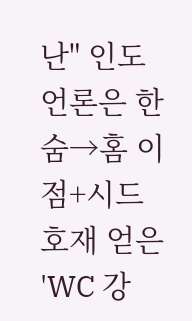난" 인도 언론은 한숨→홈 이점+시드 호재 얻은 'WC 강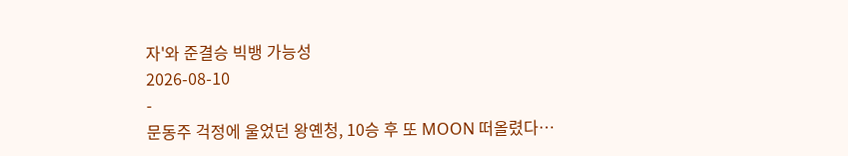자'와 준결승 빅뱅 가능성
2026-08-10
-
문동주 걱정에 울었던 왕옌청, 10승 후 또 MOON 떠올렸다…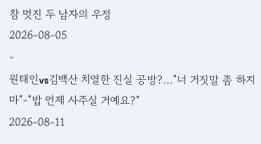참 멋진 두 남자의 우정
2026-08-05
-
원태인vs김백산 치열한 진실 공방?…"너 거짓말 좀 하지 마"-"밥 언제 사주실 거예요?"
2026-08-11